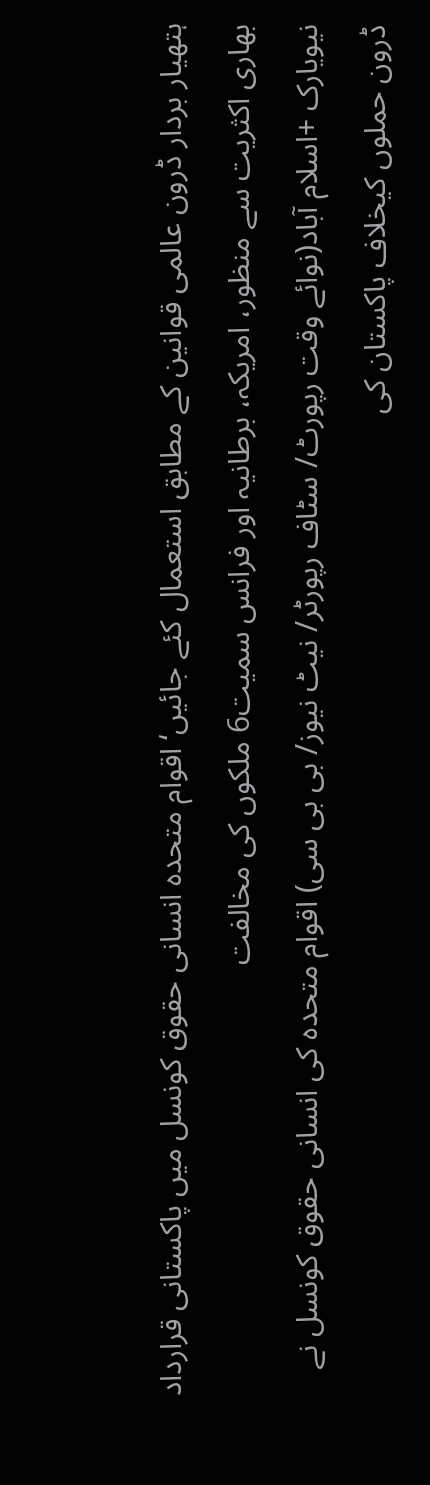ہتھیار بردار ڈرون عالمی قوانین کے مطابق استعمال کئے جائیں‘ اقوام متحدہ انسانی حقوق کونسل میں پاکستانی قرارداد بھاری اکثریت سے منظور، امریکہ، برطانیہ اور فرانس سمیت6 ملکوں کی مخالفت
نیویارک +اسلام آباد(نوائے وقت رپورٹ/ سٹاف رپورٹر/ نیٹ نیوز/ بی بی سی) اقوام متحدہ کی انسانی حقوق کونسل نے ڈرون حملوں کیخلاف پاکستان کی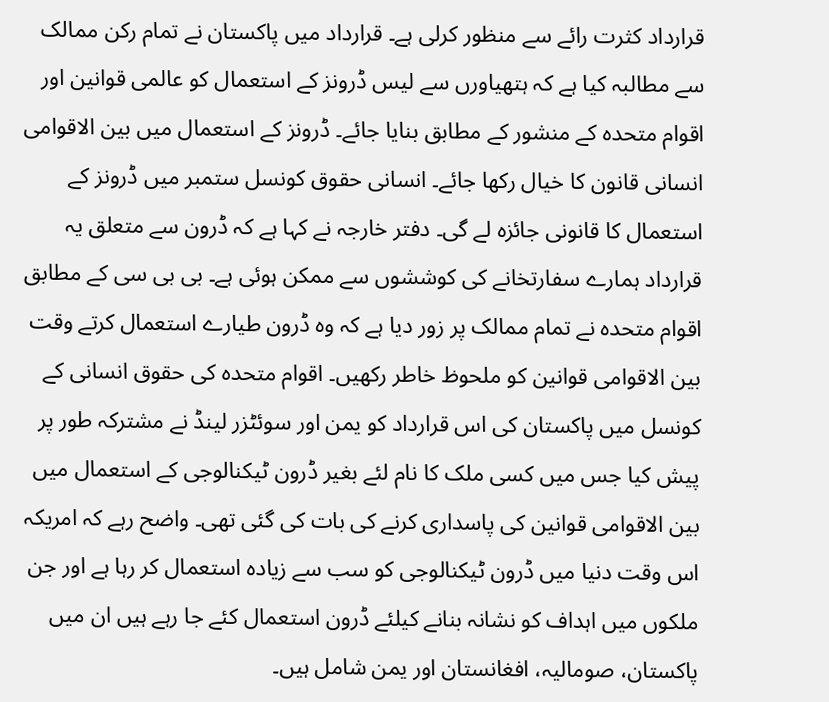قرارداد کثرت رائے سے منظور کرلی ہے۔ قرارداد میں پاکستان نے تمام رکن ممالک سے مطالبہ کیا ہے کہ ہتھیاورں سے لیس ڈرونز کے استعمال کو عالمی قوانین اور اقوام متحدہ کے منشور کے مطابق بنایا جائے۔ ڈرونز کے استعمال میں بین الاقوامی انسانی قانون کا خیال رکھا جائے۔ انسانی حقوق کونسل ستمبر میں ڈرونز کے استعمال کا قانونی جائزہ لے گی۔ دفتر خارجہ نے کہا ہے کہ ڈرون سے متعلق یہ قرارداد ہمارے سفارتخانے کی کوششوں سے ممکن ہوئی ہے۔ بی بی سی کے مطابق اقوام متحدہ نے تمام ممالک پر زور دیا ہے کہ وہ ڈرون طیارے استعمال کرتے وقت بین الاقوامی قوانین کو ملحوظ خاطر رکھیں۔ اقوام متحدہ کی حقوق انسانی کے کونسل میں پاکستان کی اس قرارداد کو یمن اور سوئٹزر لینڈ نے مشترکہ طور پر پیش کیا جس میں کسی ملک کا نام لئے بغیر ڈرون ٹیکنالوجی کے استعمال میں بین الاقوامی قوانین کی پاسداری کرنے کی بات کی گئی تھی۔ واضح رہے کہ امریکہ اس وقت دنیا میں ڈرون ٹیکنالوجی کو سب سے زیادہ استعمال کر رہا ہے اور جن ملکوں میں اہداف کو نشانہ بنانے کیلئے ڈرون استعمال کئے جا رہے ہیں ان میں پاکستان، صومالیہ، افغانستان اور یمن شامل ہیں۔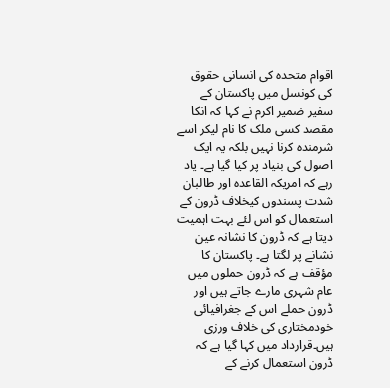اقوام متحدہ کی انسانی حقوق کی کونسل میں پاکستان کے سفیر ضمیر اکرم نے کہا کہ انکا مقصد کسی ملک کا نام لیکر اسے شرمندہ کرنا نہیں بلکہ یہ ایک اصول کی بنیاد پر کیا گیا ہے۔ یاد رہے کہ امریکہ القاعدہ اور طالبان شدت پسندوں کیخلاف ڈرون کے استعمال کو اس لئے بہت اہمیت دیتا ہے کہ ڈرون کا نشانہ عین نشانے پر لگتا ہے۔ پاکستان کا مؤقف ہے کہ ڈرون حملوں میں عام شہری مارے جاتے ہیں اور ڈرون حملے اس کے جغرافیائی خودمختاری کی خلاف ورزی ہیں۔قرارداد میں کہا گیا ہے کہ ڈرون استعمال کرنے کے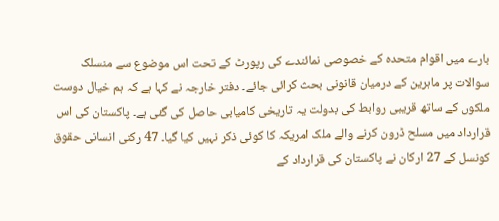بارے میں اقوام متحدہ کے خصوصی نمائندے کی رپورٹ کے تحت اس موضوع سے منسلک سوالات پر ماہرین کے درمیان قانونی بحث کرائی جائے۔ دفتر خارجہ نے کہا ہے کہ ہم خیال دوست ملکوں کے ساتھ قریبی روابط کی بدولت یہ تاریخی کامیابی حاصل کی گئی ہے۔ پاکستان کی اس قرارداد میں مسلح ڈرون کرنے والے ملک امریکہ کا کوئی ذکر نہیں کیا گیا۔ 47 رکنی انسانی حقوق کونسل کے 27 ارکان نے پاکستان کی قرارداد کے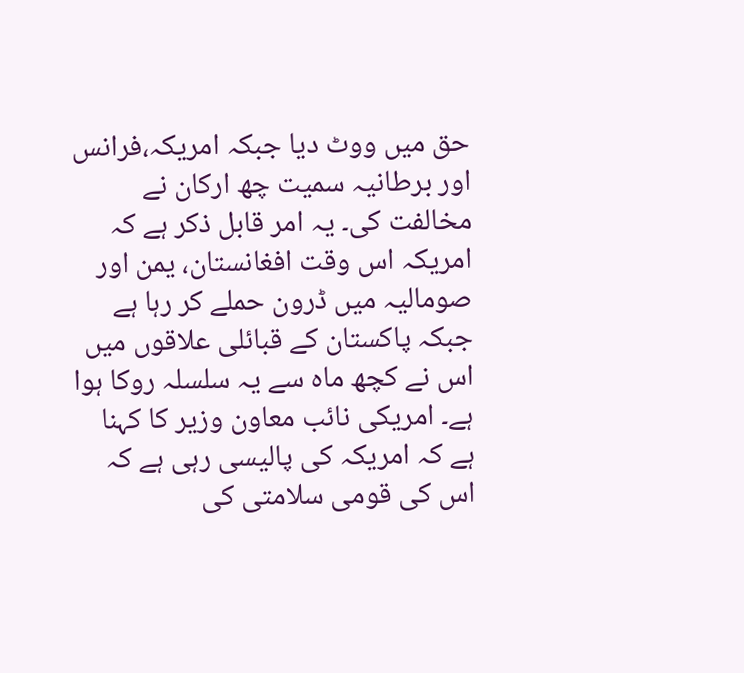حق میں ووٹ دیا جبکہ امریکہ،فرانس اور برطانیہ سمیت چھ ارکان نے مخالفت کی۔ یہ امر قابل ذکر ہے کہ امریکہ اس وقت افغانستان، یمن اور صومالیہ میں ڈرون حملے کر رہا ہے جبکہ پاکستان کے قبائلی علاقوں میں اس نے کچھ ماہ سے یہ سلسلہ روکا ہوا ہے۔ امریکی نائب معاون وزیر کا کہنا ہے کہ امریکہ کی پالیسی رہی ہے کہ اس کی قومی سلامتی کی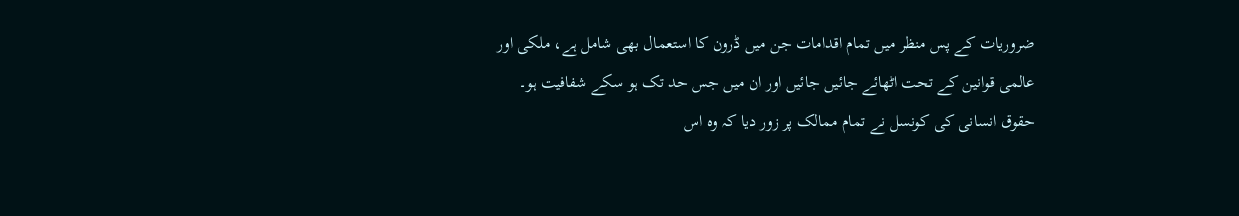ضروریات کے پس منظر میں تمام اقدامات جن میں ڈرون کا استعمال بھی شامل ہے، ملکی اور عالمی قوانین کے تحت اٹھائے جائیں جائیں اور ان میں جس حد تک ہو سکے شفافیت ہو۔ حقوق انسانی کی کونسل نے تمام ممالک پر زور دیا کہ وہ اس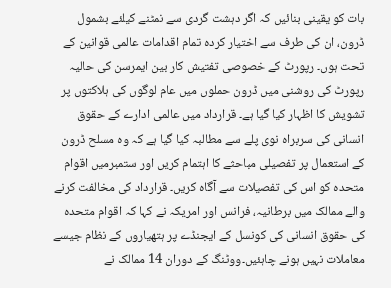بات کو یقینی بنائیں کہ اگر دہشت گردی سے نمٹنے کیلئے بشمول ڈرون، ان کی طرف سے اختیار کردہ تمام اقدامات عالمی قوانین کے تحت ہوں۔ رپورٹ کے خصوصی تفتیش کار بین ایمرسن کی حالیہ رپورٹ کی روشنی میں ڈرون حملوں میں عام لوگوں کی ہلاکتوں پر تشویش کا اظہار کیا گیا ہے۔ قرارداد میں عالمی ادارے کے حقوق انسانی کی سربراہ نوی پلے سے مطالبہ کیا گیا ہے کہ وہ مسلح ڈرون کے استعمال پر تفصیلی مباحثے کا اہتمام کریں اور ستمبرمیں اقوام متحدہ کو اس کی تفصیلات سے آگاہ کریں۔ قرارداد کی مخالفت کرنے والے ممالک میں برطانیہ، فرانس اور امریکہ نے کہا کہ اقوام متحدہ کی حقوق انسانی کی کونسل کے ایجنڈے پر ہتھیاروں کے نظام جیسے معاملات نہیں ہونے چاہئیں۔ووٹنگ کے دوران 14 ممالک نے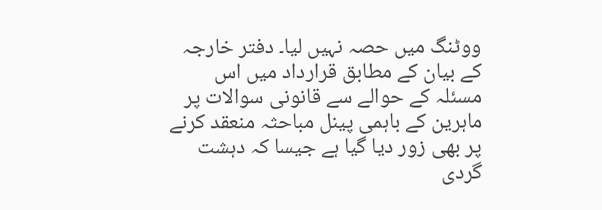ووٹنگ میں حصہ نہیں لیا۔ دفتر خارجہ کے بیان کے مطابق قرارداد میں اس مسئلہ کے حوالے سے قانونی سوالات پر ماہرین کے باہمی پینل مباحثہ منعقد کرنے پر بھی زور دیا گیا ہے جیسا کہ دہشت گردی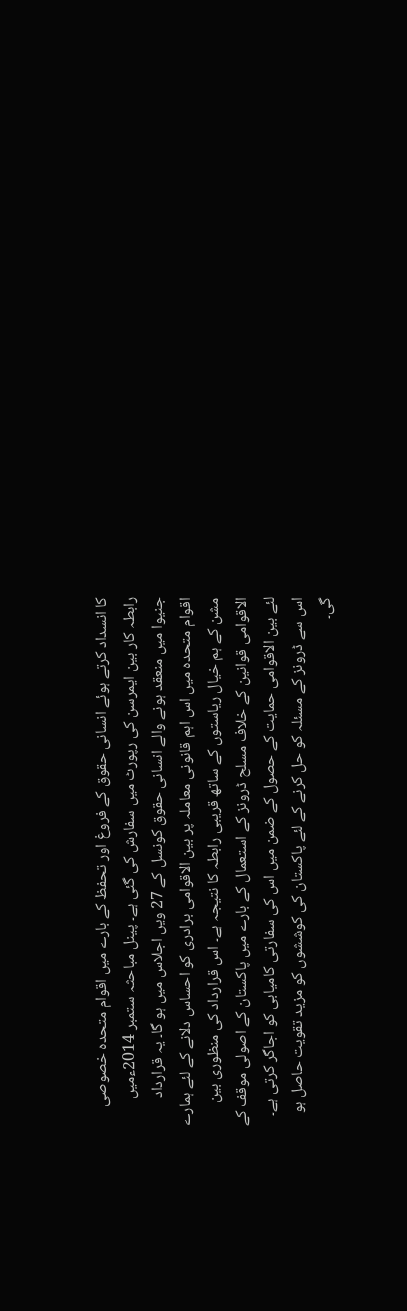کا انسداد کرتے ہوئے انسانی حقوق کے فروغ اور تحفظ کے بارے میں اقوام متحدہ خصوصی رابطہ کار بین ایمرسن کی رپورٹ میں سفارش کی گئی ہے۔ پینل مباحثہ ستمبر 2014ءمیں جنیوا میں منعقد ہونے والے انسانی حقوق کونسل کے 27 ویں اجلاس میں ہو گا۔ یہ قرارداد اقوام متحدہ میں اس اہم قانونی معاملہ پر بین الاقوامی برادری کو احساس دلانے کے لئے ہمارے مشن کے ہم خیال ریاستوں کے ساتھ قریبی رابطہ کا نتیجہ ہے۔ اس قرارداد کی منظوری بین الاقوامی قوانین کے خلاف مسلح ڈرونز کے استعمال کے بارے میں پاکستان کے اصولی موقف کے لئے بین الاقوامی حمایت کے حصول کے ضمن میں اس کی سفارتی کامیابی کو اجاگر کرتی ہے۔ اس سے ڈرونز کے مسئلہ کو حل کرنے کے لئے پاکستان کی کوششوں کو مزید تقویت حاصل ہو گی۔